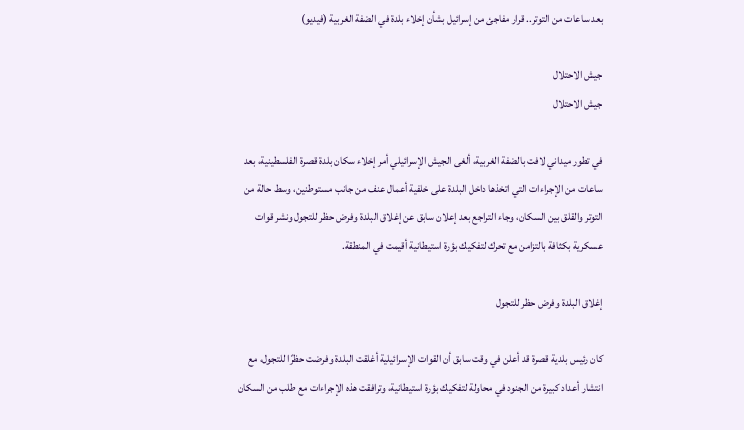بعد ساعات من التوتر.. قرار مفاجئ من إسرائيل بشأن إخلاء بلدة في الضفة الغربية (فيديو)

جيش الاحتلال
جيش الاحتلال

في تطور ميداني لافت بالضفة الغربية، ألغى الجيش الإسرائيلي أمر إخلاء سكان بلدة قصرة الفلسطينية، بعد ساعات من الإجراءات التي اتخذها داخل البلدة على خلفية أعمال عنف من جانب مستوطنين، وسط حالة من التوتر والقلق بين السكان، وجاء التراجع بعد إعلان سابق عن إغلاق البلدة وفرض حظر للتجول ونشر قوات عسكرية بكثافة بالتزامن مع تحرك لتفكيك بؤرة استيطانية أقيمت في المنطقة.

إغلاق البلدة وفرض حظر للتجول

كان رئيس بلدية قصرة قد أعلن في وقت سابق أن القوات الإسرائيلية أغلقت البلدة وفرضت حظرًا للتجول، مع انتشار أعداد كبيرة من الجنود في محاولة لتفكيك بؤرة استيطانية، وترافقت هذه الإجراءات مع طلب من السكان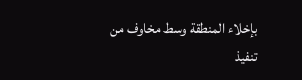بإخلاء المنطقة وسط مخاوف من تنفيذ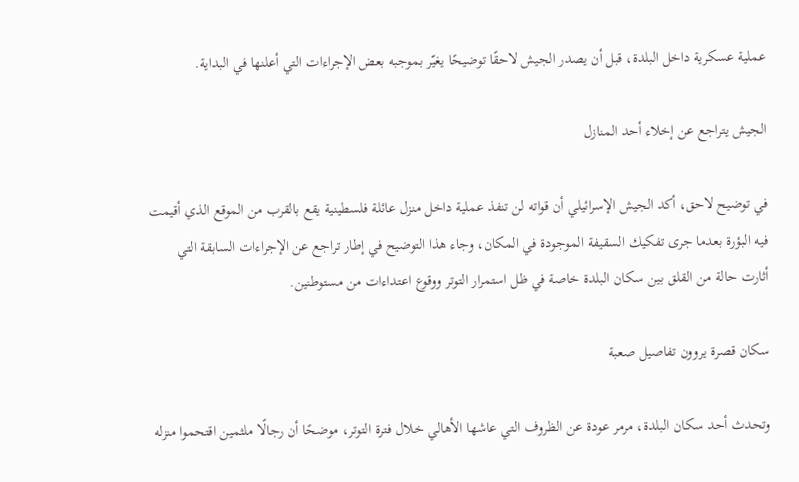عملية عسكرية داخل البلدة، قبل أن يصدر الجيش لاحقًا توضيحًا يغيّر بموجبه بعض الإجراءات التي أعلنها في البداية.

الجيش يتراجع عن إخلاء أحد المنازل

في توضيح لاحق، أكد الجيش الإسرائيلي أن قواته لن تنفذ عملية داخل منزل عائلة فلسطينية يقع بالقرب من الموقع الذي أقيمت فيه البؤرة بعدما جرى تفكيك السقيفة الموجودة في المكان، وجاء هذا التوضيح في إطار تراجع عن الإجراءات السابقة التي أثارت حالة من القلق بين سكان البلدة خاصة في ظل استمرار التوتر ووقوع اعتداءات من مستوطنين.

سكان قصرة يروون تفاصيل صعبة

وتحدث أحد سكان البلدة، مرمر عودة عن الظروف التي عاشها الأهالي خلال فترة التوتر، موضحًا أن رجالًا ملثمين اقتحموا منزله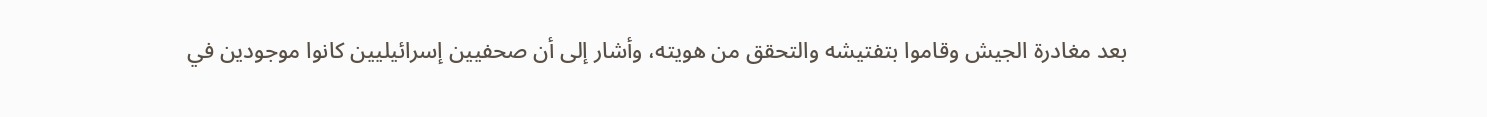بعد مغادرة الجيش وقاموا بتفتيشه والتحقق من هويته، وأشار إلى أن صحفيين إسرائيليين كانوا موجودين في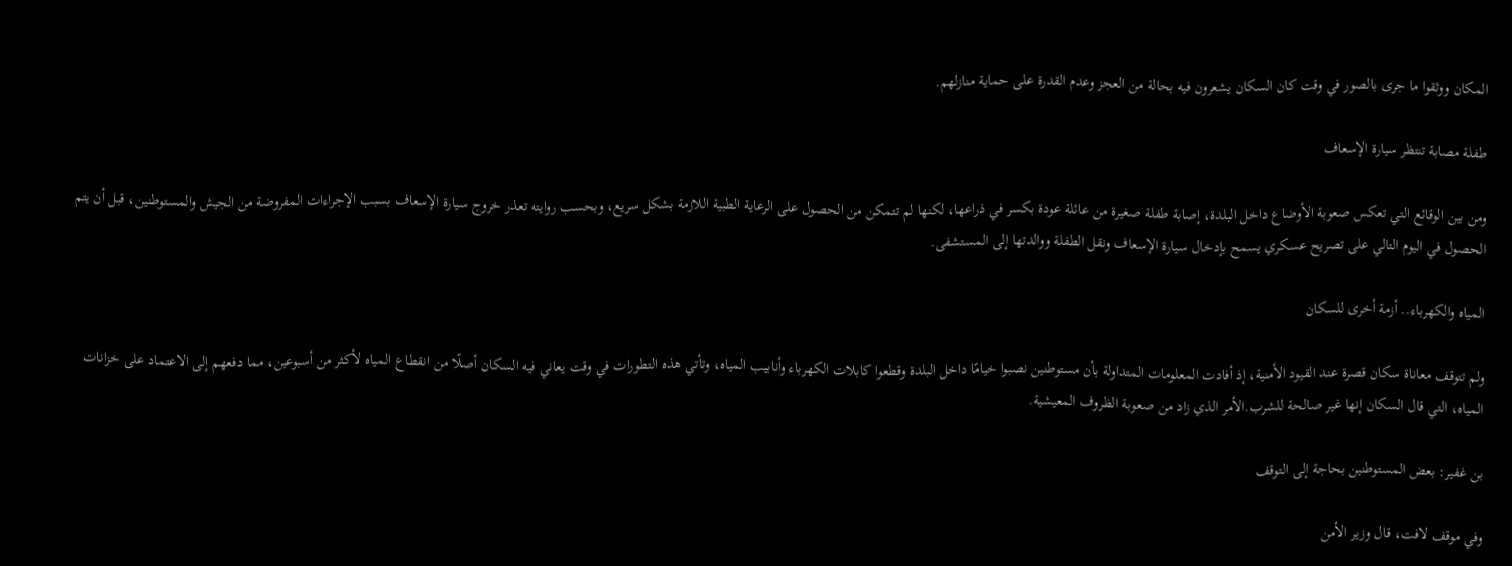المكان ووثقوا ما جرى بالصور في وقت كان السكان يشعرون فيه بحالة من العجز وعدم القدرة على حماية منازلهم.

طفلة مصابة تنتظر سيارة الإسعاف

ومن بين الوقائع التي تعكس صعوبة الأوضاع داخل البلدة، إصابة طفلة صغيرة من عائلة عودة بكسر في ذراعها، لكنها لم تتمكن من الحصول على الرعاية الطبية اللازمة بشكل سريع، وبحسب روايته تعذر خروج سيارة الإسعاف بسبب الإجراءات المفروضة من الجيش والمستوطنين، قبل أن يتم الحصول في اليوم التالي على تصريح عسكري يسمح بإدخال سيارة الإسعاف ونقل الطفلة ووالدتها إلى المستشفى.

المياه والكهرباء.. أزمة أخرى للسكان

ولم تتوقف معاناة سكان قصرة عند القيود الأمنية، إذ أفادت المعلومات المتداولة بأن مستوطنين نصبوا خيامًا داخل البلدة وقطعوا كابلات الكهرباء وأنابيب المياه، وتأتي هذه التطورات في وقت يعاني فيه السكان أصلًا من انقطاع المياه لأكثر من أسبوعين، مما دفعهم إلى الاعتماد على خزانات المياه، التي قال السكان إنها غير صالحة للشرب.الأمر الذي زاد من صعوبة الظروف المعيشية.

بن غفير: بعض المستوطنين بحاجة إلى التوقف

وفي موقف لافت، قال وزير الأمن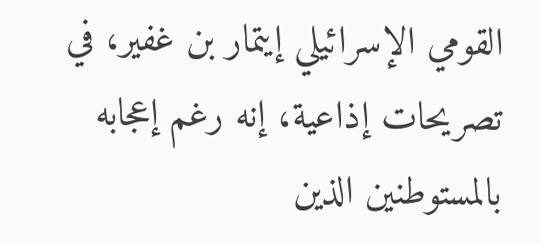القومي الإسرائيلي إيتمار بن غفير، في تصريحات إذاعية، إنه رغم إعجابه بالمستوطنين الذين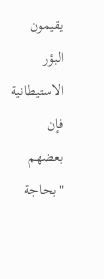يقيمون البؤر الاستيطانية فإن بعضهم "بحاجة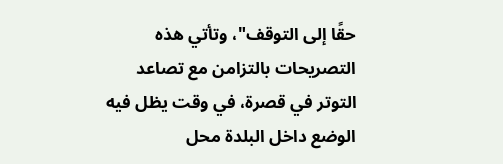حقًا إلى التوقف"، وتأتي هذه التصريحات بالتزامن مع تصاعد التوتر في قصرة، في وقت يظل فيه الوضع داخل البلدة محل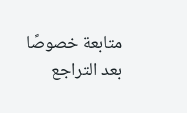متابعة خصوصًا بعد التراجع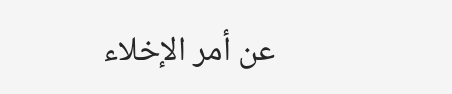عن أمر الإخلاء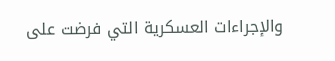والإجراءات العسكرية التي فرضت على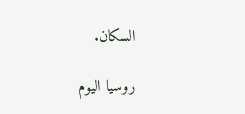السكان.

روسيا اليوم